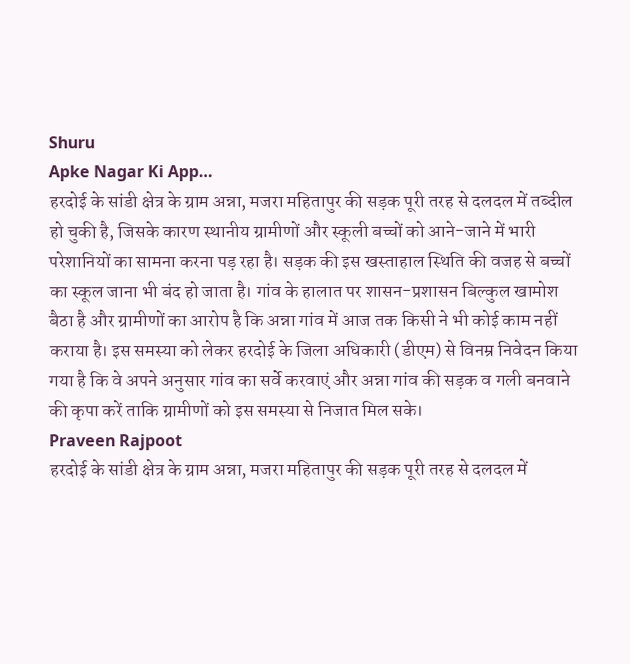Shuru
Apke Nagar Ki App…
हरदोई के सांडी क्षेत्र के ग्राम अन्ना, मजरा महितापुर की सड़क पूरी तरह से दलदल में तब्दील हो चुकी है, जिसके कारण स्थानीय ग्रामीणों और स्कूली बच्चों को आने-जाने में भारी परेशानियों का सामना करना पड़ रहा है। सड़क की इस खस्ताहाल स्थिति की वजह से बच्चों का स्कूल जाना भी बंद हो जाता है। गांव के हालात पर शासन-प्रशासन बिल्कुल खामोश बैठा है और ग्रामीणों का आरोप है कि अन्ना गांव में आज तक किसी ने भी कोई काम नहीं कराया है। इस समस्या को लेकर हरदोई के जिला अधिकारी (डीएम) से विनम्र निवेदन किया गया है कि वे अपने अनुसार गांव का सर्वे करवाएं और अन्ना गांव की सड़क व गली बनवाने की कृपा करें ताकि ग्रामीणों को इस समस्या से निजात मिल सके।
Praveen Rajpoot
हरदोई के सांडी क्षेत्र के ग्राम अन्ना, मजरा महितापुर की सड़क पूरी तरह से दलदल में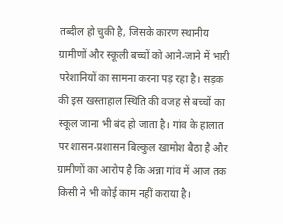तब्दील हो चुकी है, जिसके कारण स्थानीय ग्रामीणों और स्कूली बच्चों को आने-जाने में भारी परेशानियों का सामना करना पड़ रहा है। सड़क की इस खस्ताहाल स्थिति की वजह से बच्चों का स्कूल जाना भी बंद हो जाता है। गांव के हालात पर शासन-प्रशासन बिल्कुल खामोश बैठा है और ग्रामीणों का आरोप है कि अन्ना गांव में आज तक किसी ने भी कोई काम नहीं कराया है।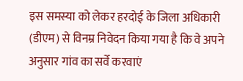इस समस्या को लेकर हरदोई के जिला अधिकारी (डीएम) से विनम्र निवेदन किया गया है कि वे अपने अनुसार गांव का सर्वे करवाएं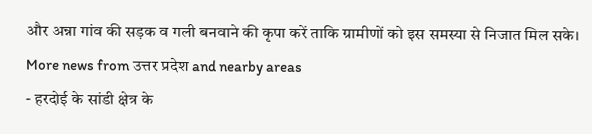और अन्ना गांव की सड़क व गली बनवाने की कृपा करें ताकि ग्रामीणों को इस समस्या से निजात मिल सके।
More news from उत्तर प्रदेश and nearby areas
- हरदोई के सांडी क्षेत्र के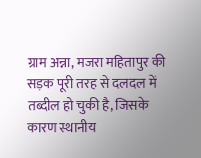ग्राम अन्ना, मजरा महितापुर की सड़क पूरी तरह से दलदल में तब्दील हो चुकी है, जिसके कारण स्थानीय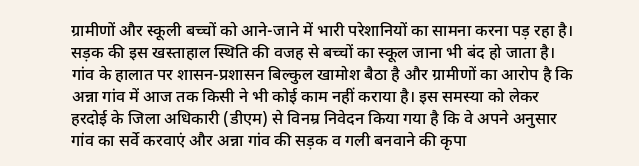ग्रामीणों और स्कूली बच्चों को आने-जाने में भारी परेशानियों का सामना करना पड़ रहा है। सड़क की इस खस्ताहाल स्थिति की वजह से बच्चों का स्कूल जाना भी बंद हो जाता है। गांव के हालात पर शासन-प्रशासन बिल्कुल खामोश बैठा है और ग्रामीणों का आरोप है कि अन्ना गांव में आज तक किसी ने भी कोई काम नहीं कराया है। इस समस्या को लेकर हरदोई के जिला अधिकारी (डीएम) से विनम्र निवेदन किया गया है कि वे अपने अनुसार गांव का सर्वे करवाएं और अन्ना गांव की सड़क व गली बनवाने की कृपा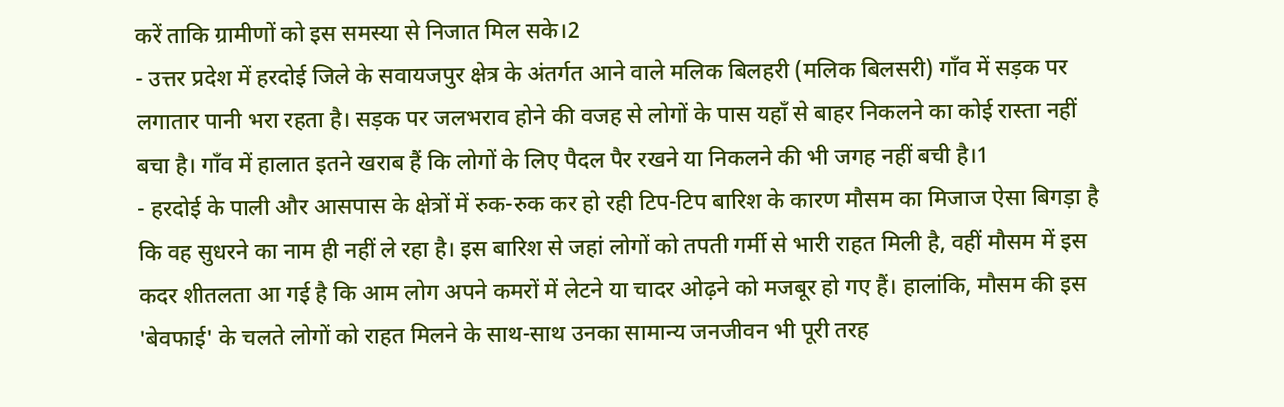करें ताकि ग्रामीणों को इस समस्या से निजात मिल सके।2
- उत्तर प्रदेश में हरदोई जिले के सवायजपुर क्षेत्र के अंतर्गत आने वाले मलिक बिलहरी (मलिक बिलसरी) गाँव में सड़क पर लगातार पानी भरा रहता है। सड़क पर जलभराव होने की वजह से लोगों के पास यहाँ से बाहर निकलने का कोई रास्ता नहीं बचा है। गाँव में हालात इतने खराब हैं कि लोगों के लिए पैदल पैर रखने या निकलने की भी जगह नहीं बची है।1
- हरदोई के पाली और आसपास के क्षेत्रों में रुक-रुक कर हो रही टिप-टिप बारिश के कारण मौसम का मिजाज ऐसा बिगड़ा है कि वह सुधरने का नाम ही नहीं ले रहा है। इस बारिश से जहां लोगों को तपती गर्मी से भारी राहत मिली है, वहीं मौसम में इस कदर शीतलता आ गई है कि आम लोग अपने कमरों में लेटने या चादर ओढ़ने को मजबूर हो गए हैं। हालांकि, मौसम की इस 'बेवफाई' के चलते लोगों को राहत मिलने के साथ-साथ उनका सामान्य जनजीवन भी पूरी तरह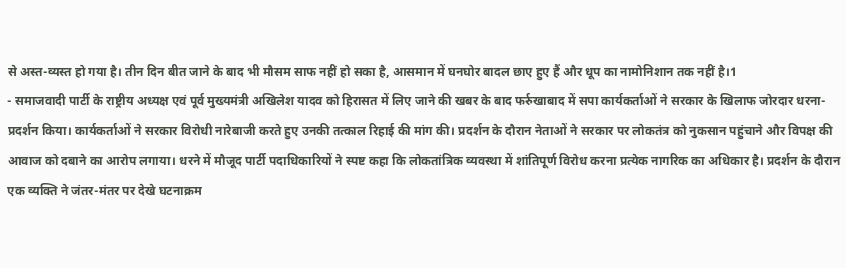से अस्त-व्यस्त हो गया है। तीन दिन बीत जाने के बाद भी मौसम साफ नहीं हो सका है, आसमान में घनघोर बादल छाए हुए हैं और धूप का नामोनिशान तक नहीं है।1
- समाजवादी पार्टी के राष्ट्रीय अध्यक्ष एवं पूर्व मुख्यमंत्री अखिलेश यादव को हिरासत में लिए जाने की खबर के बाद फर्रुखाबाद में सपा कार्यकर्ताओं ने सरकार के खिलाफ जोरदार धरना-प्रदर्शन किया। कार्यकर्ताओं ने सरकार विरोधी नारेबाजी करते हुए उनकी तत्काल रिहाई की मांग की। प्रदर्शन के दौरान नेताओं ने सरकार पर लोकतंत्र को नुकसान पहुंचाने और विपक्ष की आवाज को दबाने का आरोप लगाया। धरने में मौजूद पार्टी पदाधिकारियों ने स्पष्ट कहा कि लोकतांत्रिक व्यवस्था में शांतिपूर्ण विरोध करना प्रत्येक नागरिक का अधिकार है। प्रदर्शन के दौरान एक व्यक्ति ने जंतर-मंतर पर देखे घटनाक्रम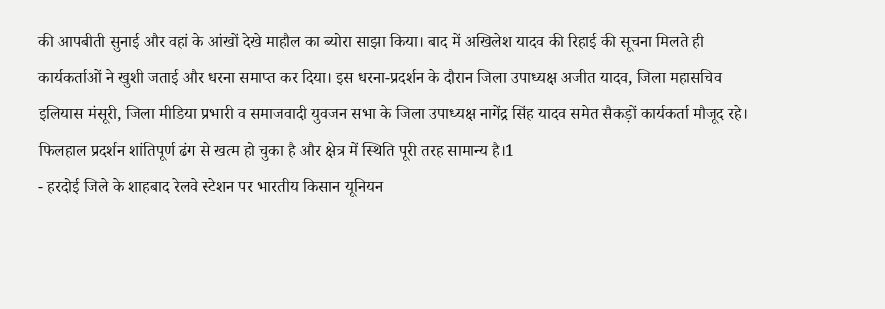की आपबीती सुनाई और वहां के आंखों देखे माहौल का ब्योरा साझा किया। बाद में अखिलेश यादव की रिहाई की सूचना मिलते ही कार्यकर्ताओं ने खुशी जताई और धरना समाप्त कर दिया। इस धरना-प्रदर्शन के दौरान जिला उपाध्यक्ष अजीत यादव, जिला महासचिव इलियास मंसूरी, जिला मीडिया प्रभारी व समाजवादी युवजन सभा के जिला उपाध्यक्ष नागेंद्र सिंह यादव समेत सैकड़ों कार्यकर्ता मौजूद रहे। फिलहाल प्रदर्शन शांतिपूर्ण ढंग से खत्म हो चुका है और क्षेत्र में स्थिति पूरी तरह सामान्य है।1
- हरदोई जिले के शाहबाद रेलवे स्टेशन पर भारतीय किसान यूनियन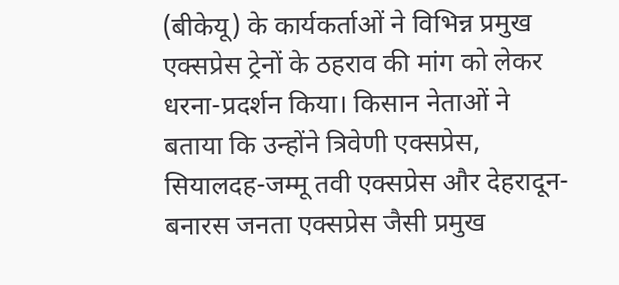(बीकेयू) के कार्यकर्ताओं ने विभिन्न प्रमुख एक्सप्रेस ट्रेनों के ठहराव की मांग को लेकर धरना-प्रदर्शन किया। किसान नेताओं ने बताया कि उन्होंने त्रिवेणी एक्सप्रेस, सियालदह-जम्मू तवी एक्सप्रेस और देहरादून-बनारस जनता एक्सप्रेस जैसी प्रमुख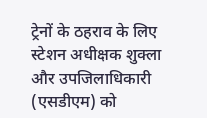ट्रेनों के ठहराव के लिए स्टेशन अधीक्षक शुक्ला और उपजिलाधिकारी (एसडीएम) को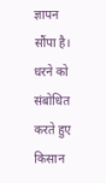ज्ञापन सौंपा है। धरने को संबोधित करते हुए किसान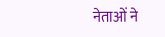नेताओं ने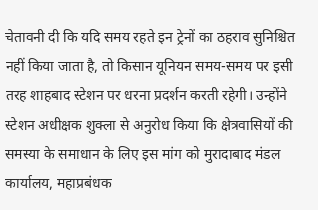चेतावनी दी कि यदि समय रहते इन ट्रेनों का ठहराव सुनिश्चित नहीं किया जाता है, तो किसान यूनियन समय-समय पर इसी तरह शाहबाद स्टेशन पर धरना प्रदर्शन करती रहेगी। उन्होंने स्टेशन अधीक्षक शुक्ला से अनुरोध किया कि क्षेत्रवासियों की समस्या के समाधान के लिए इस मांग को मुरादाबाद मंडल कार्यालय, महाप्रबंधक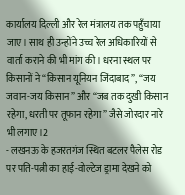कार्यालय दिल्ली और रेल मंत्रालय तक पहुँचाया जाए। साथ ही उन्होंने उच्च रेल अधिकारियों से वार्ता कराने की भी मांग की। धरना स्थल पर किसानों ने “किसान यूनियन जिंदाबाद”, “जय जवान-जय किसान” और “जब तक दुखी किसान रहेगा, धरती पर तूफान रहेगा” जैसे जोरदार नारे भी लगाए।2
- लखनऊ के हजरतगंज स्थित बटलर पैलेस रोड पर पति-पत्नी का हाई-वोल्टेज ड्रामा देखने को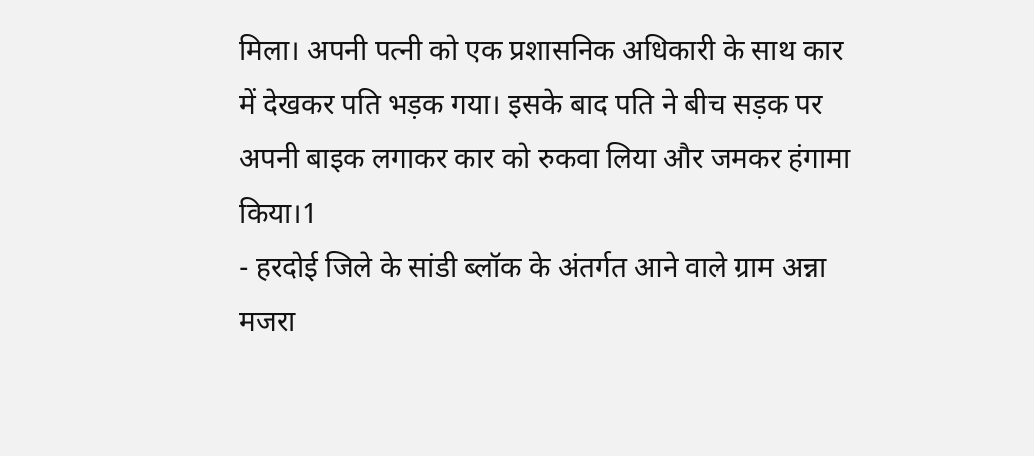मिला। अपनी पत्नी को एक प्रशासनिक अधिकारी के साथ कार में देखकर पति भड़क गया। इसके बाद पति ने बीच सड़क पर अपनी बाइक लगाकर कार को रुकवा लिया और जमकर हंगामा किया।1
- हरदोई जिले के सांडी ब्लॉक के अंतर्गत आने वाले ग्राम अन्ना मजरा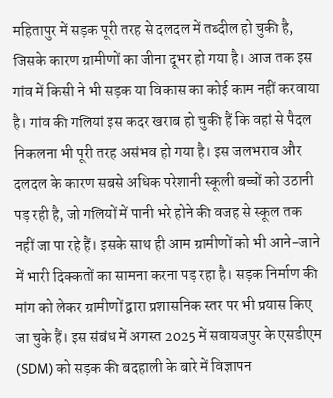महितापुर में सड़क पूरी तरह से दलदल में तब्दील हो चुकी है, जिसके कारण ग्रामीणों का जीना दूभर हो गया है। आज तक इस गांव में किसी ने भी सड़क या विकास का कोई काम नहीं करवाया है। गांव की गलियां इस कदर खराब हो चुकी हैं कि वहां से पैदल निकलना भी पूरी तरह असंभव हो गया है। इस जलभराव और दलदल के कारण सबसे अधिक परेशानी स्कूली बच्चों को उठानी पड़ रही है, जो गलियों में पानी भरे होने की वजह से स्कूल तक नहीं जा पा रहे हैं। इसके साथ ही आम ग्रामीणों को भी आने-जाने में भारी दिक्कतों का सामना करना पड़ रहा है। सड़क निर्माण की मांग को लेकर ग्रामीणों द्वारा प्रशासनिक स्तर पर भी प्रयास किए जा चुके हैं। इस संबंध में अगस्त 2025 में सवायजपुर के एसडीएम (SDM) को सड़क की बदहाली के बारे में विज्ञापन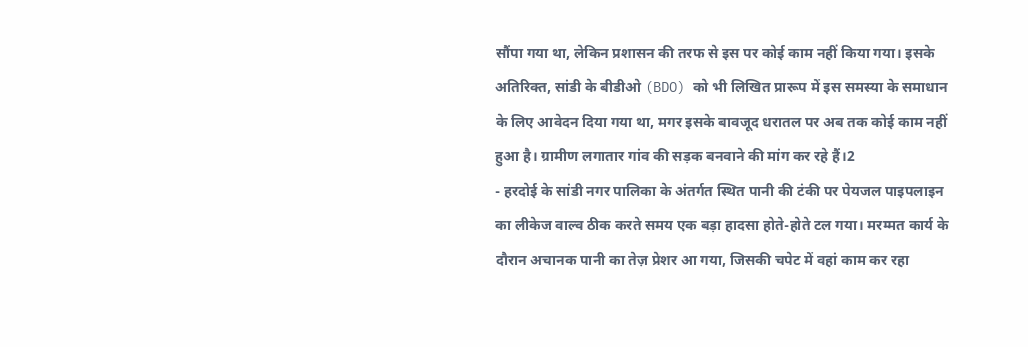सौंपा गया था, लेकिन प्रशासन की तरफ से इस पर कोई काम नहीं किया गया। इसके अतिरिक्त, सांडी के बीडीओ (BDO) को भी लिखित प्रारूप में इस समस्या के समाधान के लिए आवेदन दिया गया था, मगर इसके बावजूद धरातल पर अब तक कोई काम नहीं हुआ है। ग्रामीण लगातार गांव की सड़क बनवाने की मांग कर रहे हैं।2
- हरदोई के सांडी नगर पालिका के अंतर्गत स्थित पानी की टंकी पर पेयजल पाइपलाइन का लीकेज वाल्व ठीक करते समय एक बड़ा हादसा होते-होते टल गया। मरम्मत कार्य के दौरान अचानक पानी का तेज़ प्रेशर आ गया, जिसकी चपेट में वहां काम कर रहा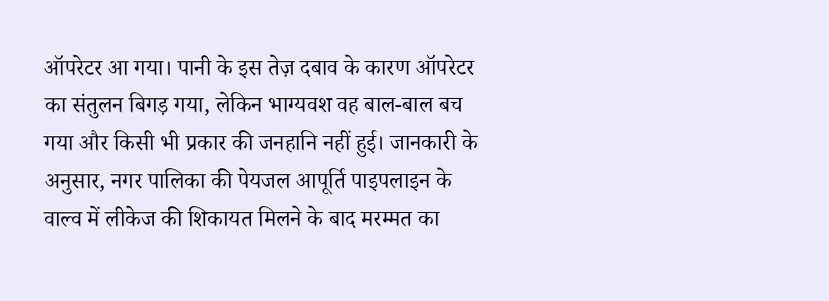ऑपरेटर आ गया। पानी के इस तेज़ दबाव के कारण ऑपरेटर का संतुलन बिगड़ गया, लेकिन भाग्यवश वह बाल-बाल बच गया और किसी भी प्रकार की जनहानि नहीं हुई। जानकारी के अनुसार, नगर पालिका की पेयजल आपूर्ति पाइपलाइन के वाल्व में लीकेज की शिकायत मिलने के बाद मरम्मत का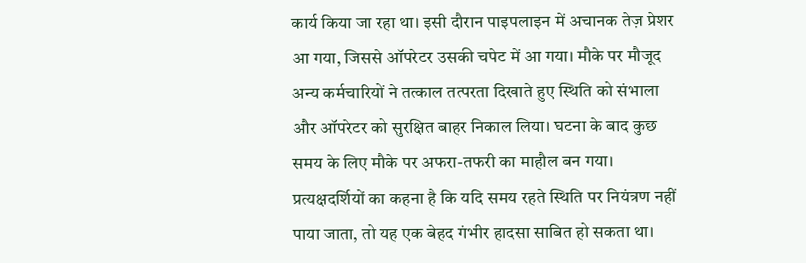कार्य किया जा रहा था। इसी दौरान पाइपलाइन में अचानक तेज़ प्रेशर आ गया, जिससे ऑपरेटर उसकी चपेट में आ गया। मौके पर मौजूद अन्य कर्मचारियों ने तत्काल तत्परता दिखाते हुए स्थिति को संभाला और ऑपरेटर को सुरक्षित बाहर निकाल लिया। घटना के बाद कुछ समय के लिए मौके पर अफरा-तफरी का माहौल बन गया। प्रत्यक्षदर्शियों का कहना है कि यदि समय रहते स्थिति पर नियंत्रण नहीं पाया जाता, तो यह एक बेहद गंभीर हादसा साबित हो सकता था।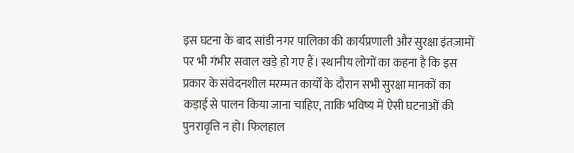इस घटना के बाद सांडी नगर पालिका की कार्यप्रणाली और सुरक्षा इंतज़ामों पर भी गंभीर सवाल खड़े हो गए हैं। स्थानीय लोगों का कहना है कि इस प्रकार के संवेदनशील मरम्मत कार्यों के दौरान सभी सुरक्षा मानकों का कड़ाई से पालन किया जाना चाहिए, ताकि भविष्य में ऐसी घटनाओं की पुनरावृत्ति न हो। फिलहाल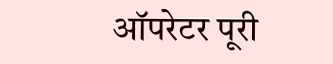ऑपरेटर पूरी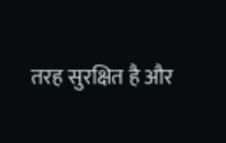तरह सुरक्षित है और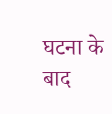घटना के बाद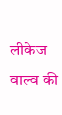लीकेज वाल्व की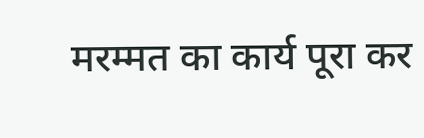मरम्मत का कार्य पूरा कर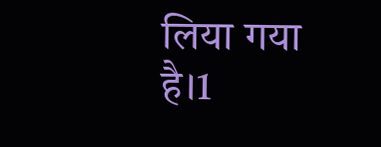लिया गया है।1